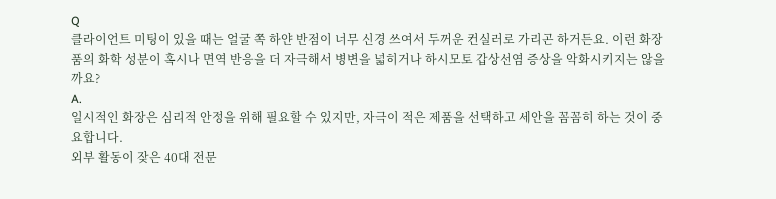Q
클라이언트 미팅이 있을 때는 얼굴 쪽 하얀 반점이 너무 신경 쓰여서 두꺼운 컨실러로 가리곤 하거든요. 이런 화장품의 화학 성분이 혹시나 면역 반응을 더 자극해서 병변을 넓히거나 하시모토 갑상선염 증상을 악화시키지는 않을까요?
A.
일시적인 화장은 심리적 안정을 위해 필요할 수 있지만, 자극이 적은 제품을 선택하고 세안을 꼼꼼히 하는 것이 중요합니다.
외부 활동이 잦은 40대 전문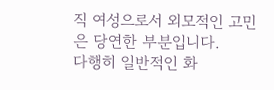직 여성으로서 외모적인 고민은 당연한 부분입니다.
다행히 일반적인 화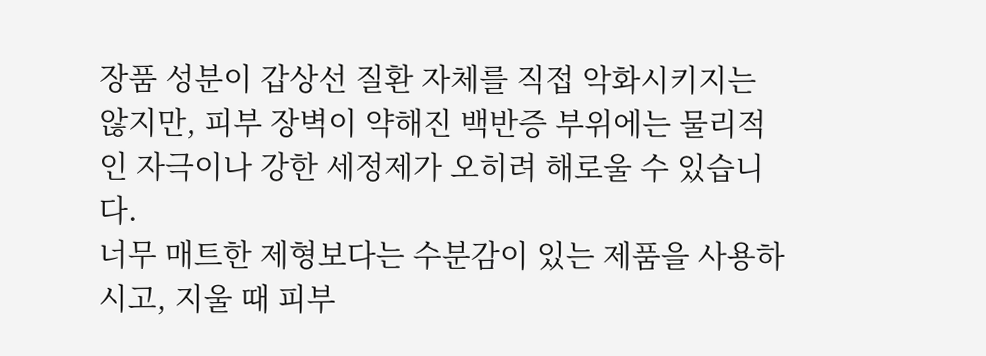장품 성분이 갑상선 질환 자체를 직접 악화시키지는 않지만, 피부 장벽이 약해진 백반증 부위에는 물리적인 자극이나 강한 세정제가 오히려 해로울 수 있습니다.
너무 매트한 제형보다는 수분감이 있는 제품을 사용하시고, 지울 때 피부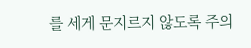를 세게 문지르지 않도록 주의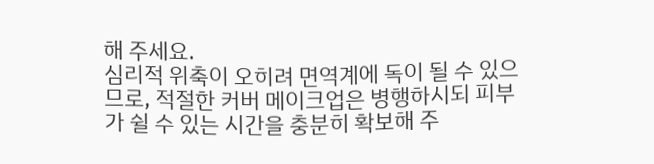해 주세요.
심리적 위축이 오히려 면역계에 독이 될 수 있으므로, 적절한 커버 메이크업은 병행하시되 피부가 쉴 수 있는 시간을 충분히 확보해 주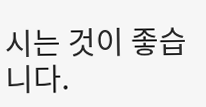시는 것이 좋습니다.